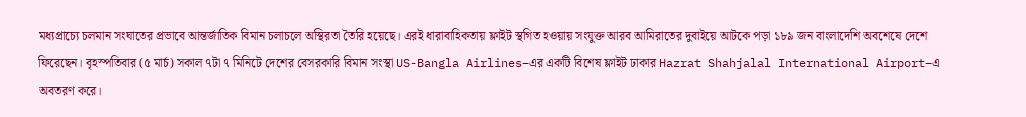মধ্যপ্রাচ্যে চলমান সংঘাতের প্রভাবে আন্তর্জাতিক বিমান চলাচলে অস্থিরতা তৈরি হয়েছে। এরই ধারাবাহিকতায় ফ্লাইট স্থগিত হওয়ায় সংযুক্ত আরব আমিরাতের দুবাইয়ে আটকে পড়া ১৮৯ জন বাংলাদেশি অবশেষে দেশে ফিরেছেন। বৃহস্পতিবার (৫ মার্চ) সকাল ৭টা ৭ মিনিটে দেশের বেসরকারি বিমান সংস্থা US-Bangla Airlines–এর একটি বিশেষ ফ্লাইট ঢাকার Hazrat Shahjalal International Airport–এ অবতরণ করে।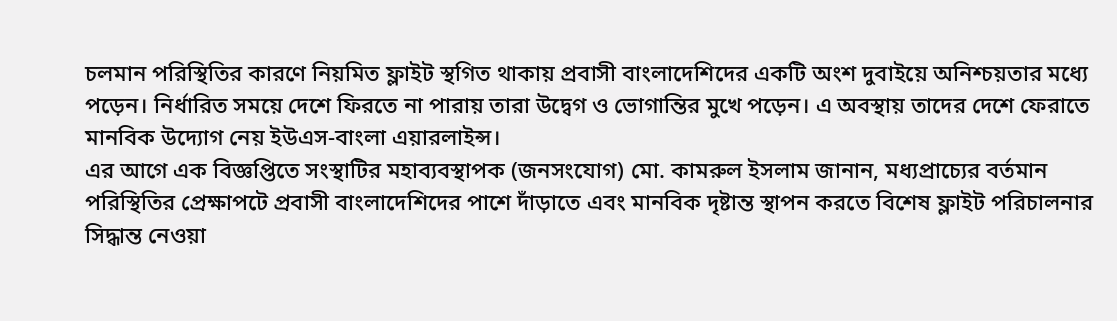চলমান পরিস্থিতির কারণে নিয়মিত ফ্লাইট স্থগিত থাকায় প্রবাসী বাংলাদেশিদের একটি অংশ দুবাইয়ে অনিশ্চয়তার মধ্যে পড়েন। নির্ধারিত সময়ে দেশে ফিরতে না পারায় তারা উদ্বেগ ও ভোগান্তির মুখে পড়েন। এ অবস্থায় তাদের দেশে ফেরাতে মানবিক উদ্যোগ নেয় ইউএস-বাংলা এয়ারলাইন্স।
এর আগে এক বিজ্ঞপ্তিতে সংস্থাটির মহাব্যবস্থাপক (জনসংযোগ) মো. কামরুল ইসলাম জানান, মধ্যপ্রাচ্যের বর্তমান পরিস্থিতির প্রেক্ষাপটে প্রবাসী বাংলাদেশিদের পাশে দাঁড়াতে এবং মানবিক দৃষ্টান্ত স্থাপন করতে বিশেষ ফ্লাইট পরিচালনার সিদ্ধান্ত নেওয়া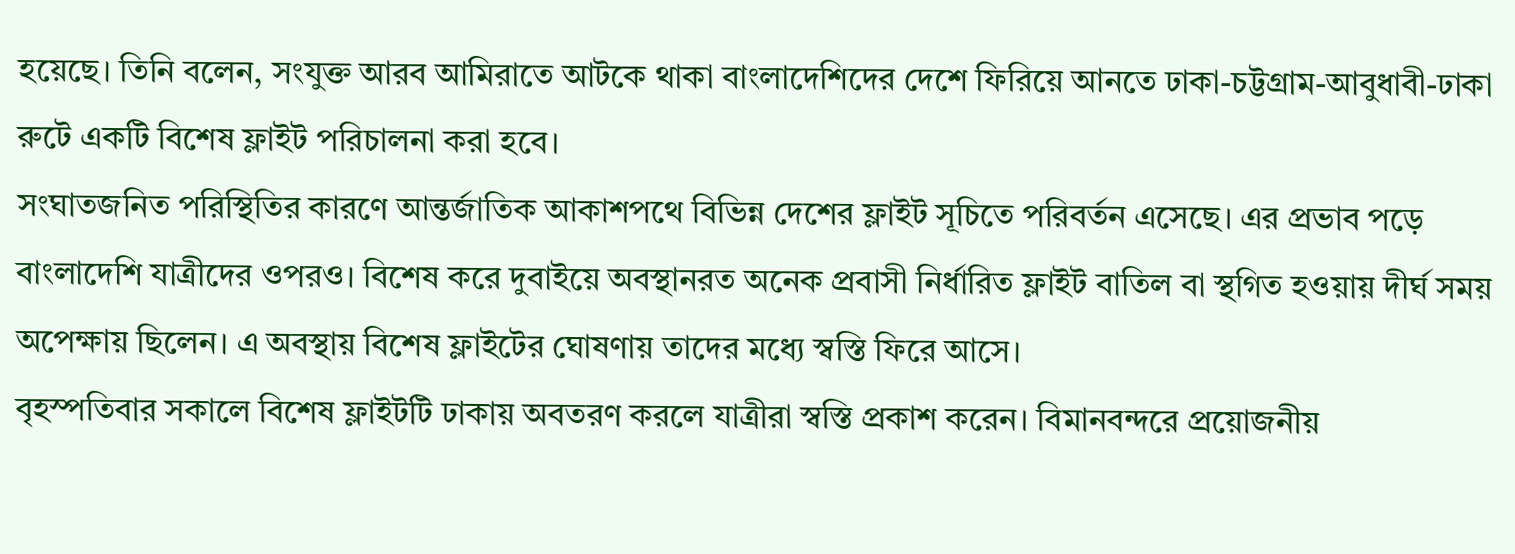হয়েছে। তিনি বলেন, সংযুক্ত আরব আমিরাতে আটকে থাকা বাংলাদেশিদের দেশে ফিরিয়ে আনতে ঢাকা-চট্টগ্রাম-আবুধাবী-ঢাকা রুটে একটি বিশেষ ফ্লাইট পরিচালনা করা হবে।
সংঘাতজনিত পরিস্থিতির কারণে আন্তর্জাতিক আকাশপথে বিভিন্ন দেশের ফ্লাইট সূচিতে পরিবর্তন এসেছে। এর প্রভাব পড়ে বাংলাদেশি যাত্রীদের ওপরও। বিশেষ করে দুবাইয়ে অবস্থানরত অনেক প্রবাসী নির্ধারিত ফ্লাইট বাতিল বা স্থগিত হওয়ায় দীর্ঘ সময় অপেক্ষায় ছিলেন। এ অবস্থায় বিশেষ ফ্লাইটের ঘোষণায় তাদের মধ্যে স্বস্তি ফিরে আসে।
বৃহস্পতিবার সকালে বিশেষ ফ্লাইটটি ঢাকায় অবতরণ করলে যাত্রীরা স্বস্তি প্রকাশ করেন। বিমানবন্দরে প্রয়োজনীয়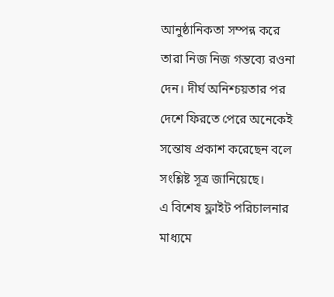আনুষ্ঠানিকতা সম্পন্ন করে তারা নিজ নিজ গন্তব্যে রওনা দেন। দীর্ঘ অনিশ্চয়তার পর দেশে ফিরতে পেরে অনেকেই সন্তোষ প্রকাশ করেছেন বলে সংশ্লিষ্ট সূত্র জানিয়েছে।
এ বিশেষ ফ্লাইট পরিচালনার মাধ্যমে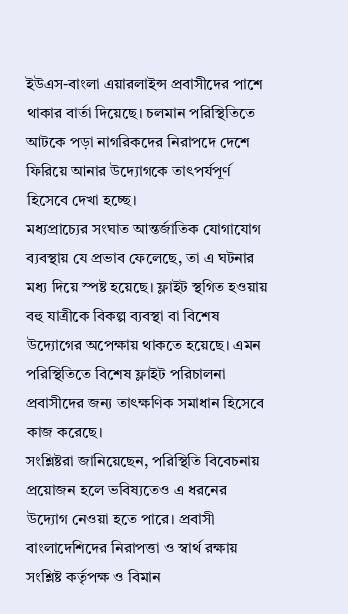ইউএস-বাংলা এয়ারলাইন্স প্রবাসীদের পাশে থাকার বার্তা দিয়েছে। চলমান পরিস্থিতিতে আটকে পড়া নাগরিকদের নিরাপদে দেশে ফিরিয়ে আনার উদ্যোগকে তাৎপর্যপূর্ণ হিসেবে দেখা হচ্ছে।
মধ্যপ্রাচ্যের সংঘাত আন্তর্জাতিক যোগাযোগ ব্যবস্থায় যে প্রভাব ফেলেছে, তা এ ঘটনার মধ্য দিয়ে স্পষ্ট হয়েছে। ফ্লাইট স্থগিত হওয়ায় বহু যাত্রীকে বিকল্প ব্যবস্থা বা বিশেষ উদ্যোগের অপেক্ষায় থাকতে হয়েছে। এমন পরিস্থিতিতে বিশেষ ফ্লাইট পরিচালনা প্রবাসীদের জন্য তাৎক্ষণিক সমাধান হিসেবে কাজ করেছে।
সংশ্লিষ্টরা জানিয়েছেন, পরিস্থিতি বিবেচনায় প্রয়োজন হলে ভবিষ্যতেও এ ধরনের উদ্যোগ নেওয়া হতে পারে। প্রবাসী বাংলাদেশিদের নিরাপত্তা ও স্বার্থ রক্ষায় সংশ্লিষ্ট কর্তৃপক্ষ ও বিমান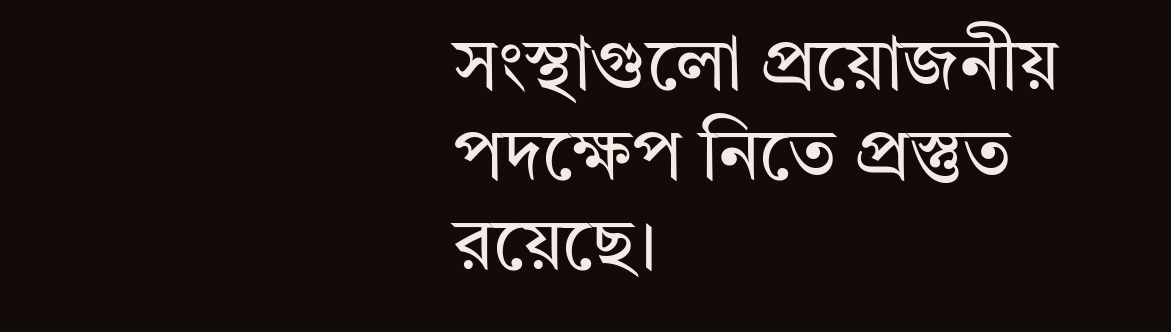সংস্থাগুলো প্রয়োজনীয় পদক্ষেপ নিতে প্রস্তুত রয়েছে।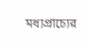মধ্যপ্রাচ্যের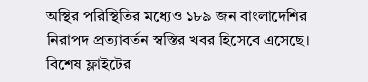অস্থির পরিস্থিতির মধ্যেও ১৮৯ জন বাংলাদেশির নিরাপদ প্রত্যাবর্তন স্বস্তির খবর হিসেবে এসেছে। বিশেষ ফ্লাইটের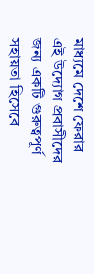মাধ্যমে দেশে ফেরার এই উদ্যোগ প্রবাসীদের জন্য একটি গুরুত্বপূর্ণ সহায়তা হিসেবে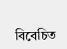বিবেচিত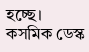হচ্ছে।
কসমিক ডেস্ক